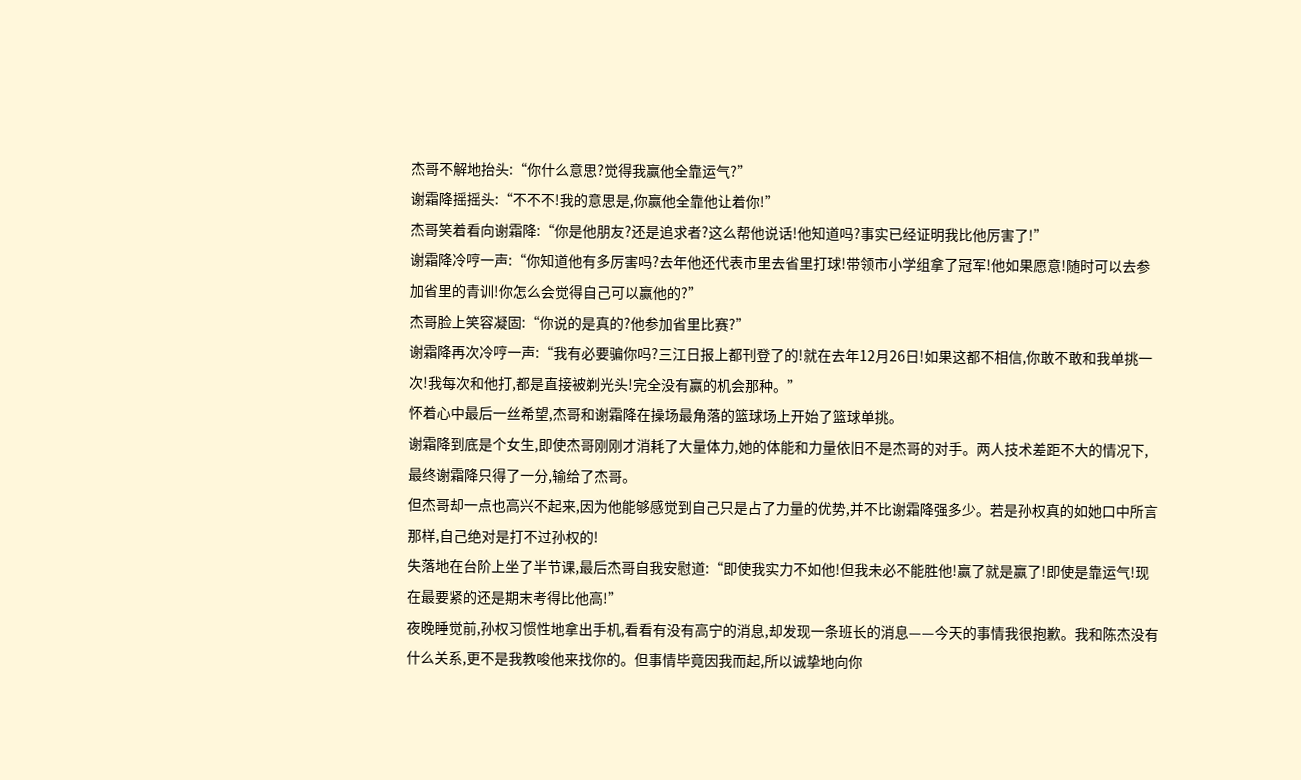杰哥不解地抬头:“你什么意思?觉得我赢他全靠运气?”
谢霜降摇摇头:“不不不!我的意思是,你赢他全靠他让着你!”
杰哥笑着看向谢霜降:“你是他朋友?还是追求者?这么帮他说话!他知道吗?事实已经证明我比他厉害了!”
谢霜降冷哼一声:“你知道他有多厉害吗?去年他还代表市里去省里打球!带领市小学组拿了冠军!他如果愿意!随时可以去参加省里的青训!你怎么会觉得自己可以赢他的?”
杰哥脸上笑容凝固:“你说的是真的?他参加省里比赛?”
谢霜降再次冷哼一声:“我有必要骗你吗?三江日报上都刊登了的!就在去年12月26日!如果这都不相信,你敢不敢和我单挑一次!我每次和他打,都是直接被剃光头!完全没有赢的机会那种。”
怀着心中最后一丝希望,杰哥和谢霜降在操场最角落的篮球场上开始了篮球单挑。
谢霜降到底是个女生,即使杰哥刚刚才消耗了大量体力,她的体能和力量依旧不是杰哥的对手。两人技术差距不大的情况下,最终谢霜降只得了一分,输给了杰哥。
但杰哥却一点也高兴不起来,因为他能够感觉到自己只是占了力量的优势,并不比谢霜降强多少。若是孙权真的如她口中所言那样,自己绝对是打不过孙权的!
失落地在台阶上坐了半节课,最后杰哥自我安慰道:“即使我实力不如他!但我未必不能胜他!赢了就是赢了!即使是靠运气!现在最要紧的还是期末考得比他高!”
夜晚睡觉前,孙权习惯性地拿出手机,看看有没有高宁的消息,却发现一条班长的消息——今天的事情我很抱歉。我和陈杰没有什么关系,更不是我教唆他来找你的。但事情毕竟因我而起,所以诚挚地向你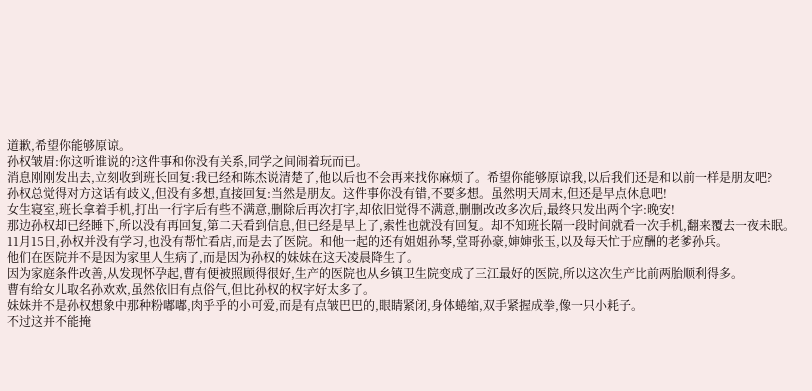道歉,希望你能够原谅。
孙权皱眉:你这听谁说的?这件事和你没有关系,同学之间闹着玩而已。
消息刚刚发出去,立刻收到班长回复:我已经和陈杰说清楚了,他以后也不会再来找你麻烦了。希望你能够原谅我,以后我们还是和以前一样是朋友吧?
孙权总觉得对方这话有歧义,但没有多想,直接回复:当然是朋友。这件事你没有错,不要多想。虽然明天周末,但还是早点休息吧!
女生寝室,班长拿着手机,打出一行字后有些不满意,删除后再次打字,却依旧觉得不满意,删删改改多次后,最终只发出两个字:晚安!
那边孙权却已经睡下,所以没有再回复,第二天看到信息,但已经是早上了,索性也就没有回复。却不知班长隔一段时间就看一次手机,翻来覆去一夜未眠。
11月15日,孙权并没有学习,也没有帮忙看店,而是去了医院。和他一起的还有姐姐孙琴,堂哥孙豪,婶婶张玉,以及每天忙于应酬的老爹孙兵。
他们在医院并不是因为家里人生病了,而是因为孙权的妹妹在这天凌晨降生了。
因为家庭条件改善,从发现怀孕起,曹有便被照顾得很好,生产的医院也从乡镇卫生院变成了三江最好的医院,所以这次生产比前两胎顺利得多。
曹有给女儿取名孙欢欢,虽然依旧有点俗气,但比孙权的权字好太多了。
妹妹并不是孙权想象中那种粉嘟嘟,肉乎乎的小可爱,而是有点皱巴巴的,眼睛紧闭,身体蜷缩,双手紧握成拳,像一只小耗子。
不过这并不能掩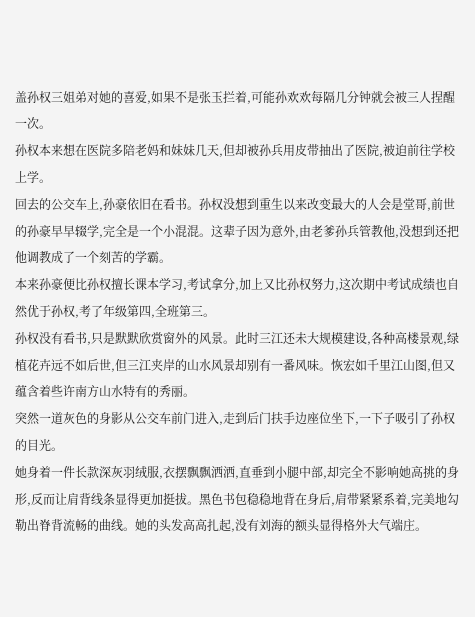盖孙权三姐弟对她的喜爱,如果不是张玉拦着,可能孙欢欢每隔几分钟就会被三人捏醒一次。
孙权本来想在医院多陪老妈和妹妹几天,但却被孙兵用皮带抽出了医院,被迫前往学校上学。
回去的公交车上,孙豪依旧在看书。孙权没想到重生以来改变最大的人会是堂哥,前世的孙豪早早辍学,完全是一个小混混。这辈子因为意外,由老爹孙兵管教他,没想到还把他调教成了一个刻苦的学霸。
本来孙豪便比孙权擅长课本学习,考试拿分,加上又比孙权努力,这次期中考试成绩也自然优于孙权,考了年级第四,全班第三。
孙权没有看书,只是默默欣赏窗外的风景。此时三江还未大规模建设,各种高楼景观,绿植花卉远不如后世,但三江夹岸的山水风景却别有一番风味。恢宏如千里江山图,但又蕴含着些许南方山水特有的秀丽。
突然一道灰色的身影从公交车前门进入,走到后门扶手边座位坐下,一下子吸引了孙权的目光。
她身着一件长款深灰羽绒服,衣摆飘飘洒洒,直垂到小腿中部,却完全不影响她高挑的身形,反而让肩背线条显得更加挺拔。黑色书包稳稳地背在身后,肩带紧紧系着,完美地勾勒出脊背流畅的曲线。她的头发高高扎起,没有刘海的额头显得格外大气端庄。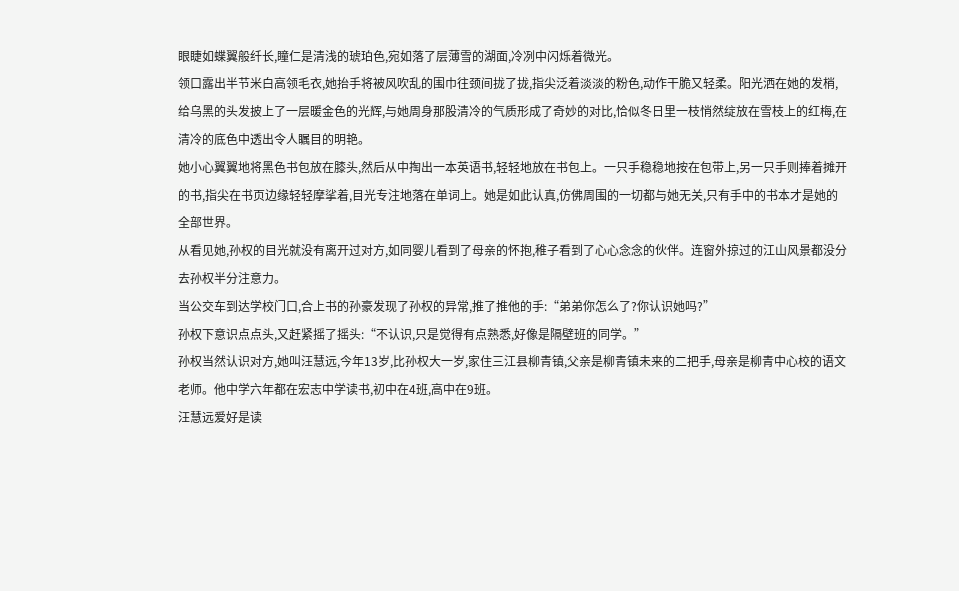眼睫如蝶翼般纤长,瞳仁是清浅的琥珀色,宛如落了层薄雪的湖面,冷冽中闪烁着微光。
领口露出半节米白高领毛衣,她抬手将被风吹乱的围巾往颈间拢了拢,指尖泛着淡淡的粉色,动作干脆又轻柔。阳光洒在她的发梢,给乌黑的头发披上了一层暖金色的光辉,与她周身那股清冷的气质形成了奇妙的对比,恰似冬日里一枝悄然绽放在雪枝上的红梅,在清冷的底色中透出令人瞩目的明艳。
她小心翼翼地将黑色书包放在膝头,然后从中掏出一本英语书,轻轻地放在书包上。一只手稳稳地按在包带上,另一只手则捧着摊开的书,指尖在书页边缘轻轻摩挲着,目光专注地落在单词上。她是如此认真,仿佛周围的一切都与她无关,只有手中的书本才是她的全部世界。
从看见她,孙权的目光就没有离开过对方,如同婴儿看到了母亲的怀抱,稚子看到了心心念念的伙伴。连窗外掠过的江山风景都没分去孙权半分注意力。
当公交车到达学校门口,合上书的孙豪发现了孙权的异常,推了推他的手:“弟弟你怎么了?你认识她吗?”
孙权下意识点点头,又赶紧摇了摇头:“不认识,只是觉得有点熟悉,好像是隔壁班的同学。”
孙权当然认识对方,她叫汪慧远,今年13岁,比孙权大一岁,家住三江县柳青镇,父亲是柳青镇未来的二把手,母亲是柳青中心校的语文老师。他中学六年都在宏志中学读书,初中在4班,高中在9班。
汪慧远爱好是读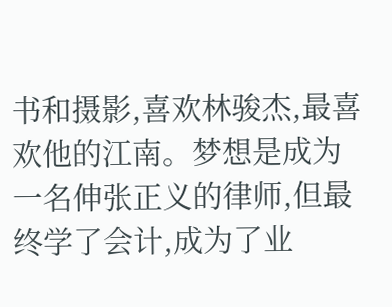书和摄影,喜欢林骏杰,最喜欢他的江南。梦想是成为一名伸张正义的律师,但最终学了会计,成为了业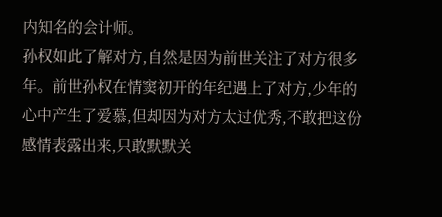内知名的会计师。
孙权如此了解对方,自然是因为前世关注了对方很多年。前世孙权在情窦初开的年纪遇上了对方,少年的心中产生了爱慕,但却因为对方太过优秀,不敢把这份感情表露出来,只敢默默关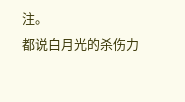注。
都说白月光的杀伤力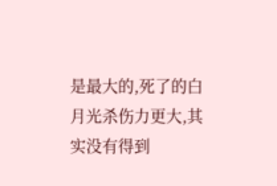是最大的,死了的白月光杀伤力更大,其实没有得到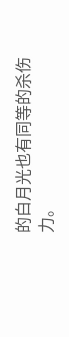的白月光也有同等的杀伤力。